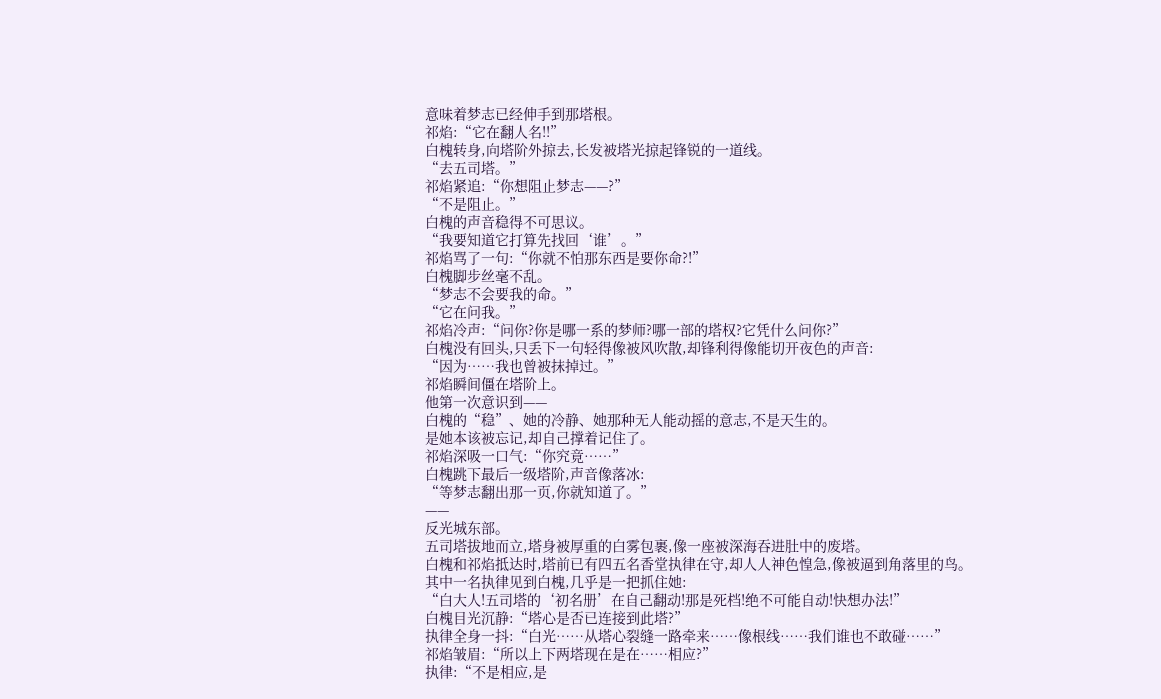意味着梦志已经伸手到那塔根。
祁焰:“它在翻人名!!”
白槐转身,向塔阶外掠去,长发被塔光掠起锋锐的一道线。
“去五司塔。”
祁焰紧追:“你想阻止梦志——?”
“不是阻止。”
白槐的声音稳得不可思议。
“我要知道它打算先找回‘谁’。”
祁焰骂了一句:“你就不怕那东西是要你命?!”
白槐脚步丝毫不乱。
“梦志不会要我的命。”
“它在问我。”
祁焰冷声:“问你?你是哪一系的梦师?哪一部的塔权?它凭什么问你?”
白槐没有回头,只丢下一句轻得像被风吹散,却锋利得像能切开夜色的声音:
“因为……我也曾被抹掉过。”
祁焰瞬间僵在塔阶上。
他第一次意识到——
白槐的“稳”、她的冷静、她那种无人能动摇的意志,不是天生的。
是她本该被忘记,却自己撑着记住了。
祁焰深吸一口气:“你究竟……”
白槐跳下最后一级塔阶,声音像落冰:
“等梦志翻出那一页,你就知道了。”
——
反光城东部。
五司塔拔地而立,塔身被厚重的白雾包裹,像一座被深海吞进肚中的废塔。
白槐和祁焰抵达时,塔前已有四五名香堂执律在守,却人人神色惶急,像被逼到角落里的鸟。
其中一名执律见到白槐,几乎是一把抓住她:
“白大人!五司塔的‘初名册’在自己翻动!那是死档!绝不可能自动!快想办法!”
白槐目光沉静:“塔心是否已连接到此塔?”
执律全身一抖:“白光……从塔心裂缝一路牵来……像根线……我们谁也不敢碰……”
祁焰皱眉:“所以上下两塔现在是在……相应?”
执律:“不是相应,是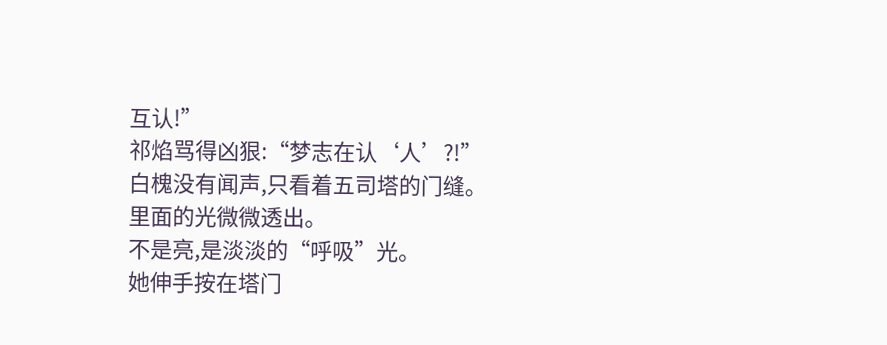互认!”
祁焰骂得凶狠:“梦志在认‘人’?!”
白槐没有闻声,只看着五司塔的门缝。
里面的光微微透出。
不是亮,是淡淡的“呼吸”光。
她伸手按在塔门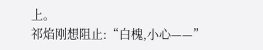上。
祁焰刚想阻止:“白槐,小心——”